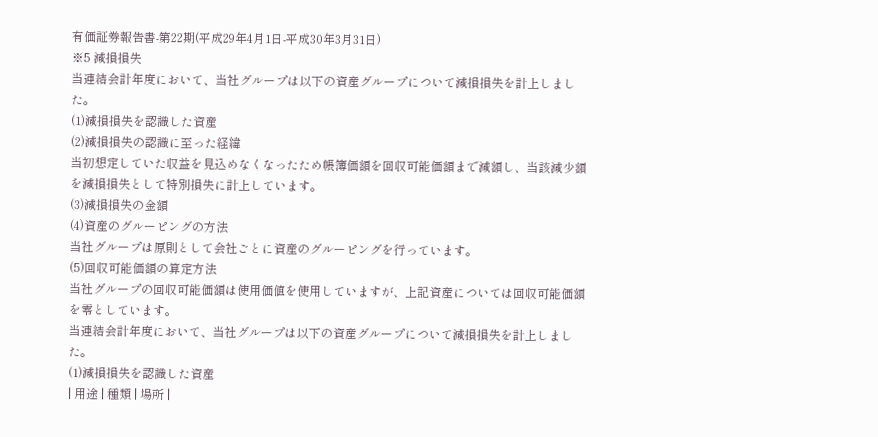有価証券報告書-第22期(平成29年4月1日-平成30年3月31日)
※5 減損損失
当連結会計年度において、当社グループは以下の資産グループについて減損損失を計上しました。
(1)減損損失を認識した資産
(2)減損損失の認識に至った経緯
当初想定していた収益を見込めなくなったため帳簿価額を回収可能価額まで減額し、当該減少額を減損損失として特別損失に計上しています。
(3)減損損失の金額
(4)資産のグルーピングの方法
当社グループは原則として会社ごとに資産のグルーピングを行っています。
(5)回収可能価額の算定方法
当社グループの回収可能価額は使用価値を使用していますが、上記資産については回収可能価額を零としています。
当連結会計年度において、当社グループは以下の資産グループについて減損損失を計上しました。
(1)減損損失を認識した資産
| 用途 | 種類 | 場所 |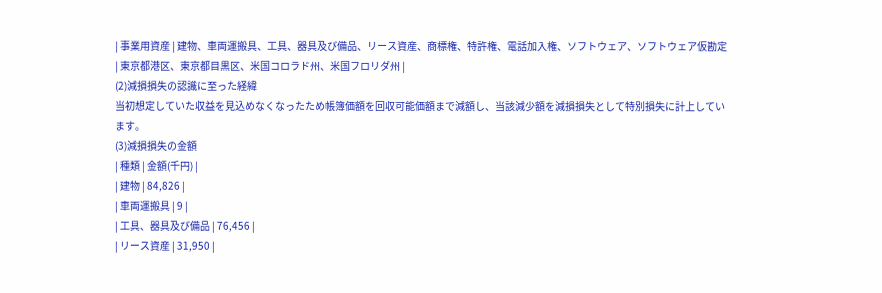| 事業用資産 | 建物、車両運搬具、工具、器具及び備品、リース資産、商標権、特許権、電話加入権、ソフトウェア、ソフトウェア仮勘定 | 東京都港区、東京都目黒区、米国コロラド州、米国フロリダ州 |
(2)減損損失の認識に至った経緯
当初想定していた収益を見込めなくなったため帳簿価額を回収可能価額まで減額し、当該減少額を減損損失として特別損失に計上しています。
(3)減損損失の金額
| 種類 | 金額(千円) |
| 建物 | 84,826 |
| 車両運搬具 | 9 |
| 工具、器具及び備品 | 76,456 |
| リース資産 | 31,950 |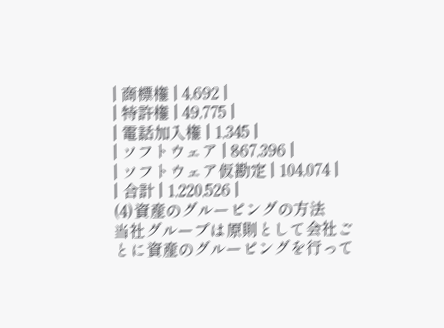| 商標権 | 4,692 |
| 特許権 | 49,775 |
| 電話加入権 | 1,345 |
| ソフトウェア | 867,396 |
| ソフトウェア仮勘定 | 104,074 |
| 合計 | 1,220,526 |
(4)資産のグルーピングの方法
当社グループは原則として会社ごとに資産のグルーピングを行って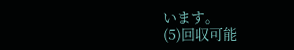います。
(5)回収可能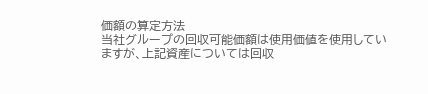価額の算定方法
当社グループの回収可能価額は使用価値を使用していますが、上記資産については回収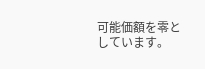可能価額を零としています。